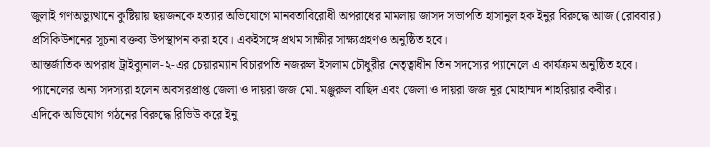জুলাই গণঅভ্যুত্থানে কুষ্টিয়ায় ছয়জনকে হত্যার অভিযোগে মানবতাবিরোধী অপরাধের মামলায় জাসদ সভাপতি হাসানুল হক ইনুর বিরুদ্ধে আজ (রোববার) প্রসিকিউশনের সূচনা বক্তব্য উপস্থাপন করা হবে। একইসঙ্গে প্রথম সাক্ষীর সাক্ষ্যগ্রহণও অনুষ্ঠিত হবে।
আন্তর্জাতিক অপরাধ ট্রাইব্যুনাল-২-এর চেয়ারম্যান বিচারপতি নজরুল ইসলাম চৌধুরীর নেতৃত্বাধীন তিন সদস্যের প্যানেলে এ কার্যক্রম অনুষ্ঠিত হবে। প্যানেলের অন্য সদস্যরা হলেন অবসরপ্রাপ্ত জেলা ও দায়রা জজ মো. মঞ্জুরুল বাছিদ এবং জেলা ও দায়রা জজ নূর মোহাম্মদ শাহরিয়ার কবীর।
এদিকে অভিযোগ গঠনের বিরুদ্ধে রিভিউ করে ইনু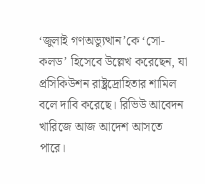‘জুলাই গণঅভ্যুত্থান’কে ‘সো-কলড’ হিসেবে উল্লেখ করেছেন, যা প্রসিকিউশন রাষ্ট্রদ্রোহিতার শামিল বলে দাবি করেছে। রিভিউ আবেদন খারিজে আজ আদেশ আসতে পারে।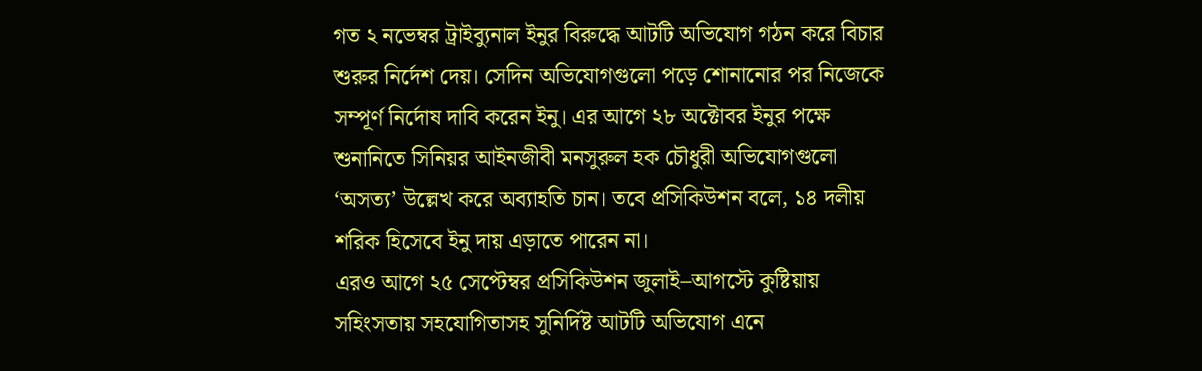গত ২ নভেম্বর ট্রাইব্যুনাল ইনুর বিরুদ্ধে আটটি অভিযোগ গঠন করে বিচার শুরুর নির্দেশ দেয়। সেদিন অভিযোগগুলো পড়ে শোনানোর পর নিজেকে সম্পূর্ণ নির্দোষ দাবি করেন ইনু। এর আগে ২৮ অক্টোবর ইনুর পক্ষে শুনানিতে সিনিয়র আইনজীবী মনসুরুল হক চৌধুরী অভিযোগগুলো ‘অসত্য’ উল্লেখ করে অব্যাহতি চান। তবে প্রসিকিউশন বলে, ১৪ দলীয় শরিক হিসেবে ইনু দায় এড়াতে পারেন না।
এরও আগে ২৫ সেপ্টেম্বর প্রসিকিউশন জুলাই–আগস্টে কুষ্টিয়ায় সহিংসতায় সহযোগিতাসহ সুনির্দিষ্ট আটটি অভিযোগ এনে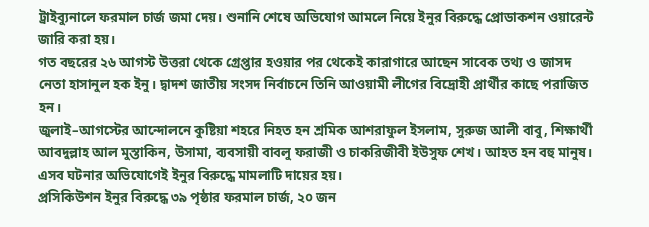ট্রাইব্যুনালে ফরমাল চার্জ জমা দেয়। শুনানি শেষে অভিযোগ আমলে নিয়ে ইনুর বিরুদ্ধে প্রোডাকশন ওয়ারেন্ট জারি করা হয়।
গত বছরের ২৬ আগস্ট উত্তরা থেকে গ্রেপ্তার হওয়ার পর থেকেই কারাগারে আছেন সাবেক তথ্য ও জাসদ নেতা হাসানুল হক ইনু। দ্বাদশ জাতীয় সংসদ নির্বাচনে তিনি আওয়ামী লীগের বিদ্রোহী প্রার্থীর কাছে পরাজিত হন।
জুলাই–আগস্টের আন্দোলনে কুষ্টিয়া শহরে নিহত হন শ্রমিক আশরাফুল ইসলাম, সুরুজ আলী বাবু, শিক্ষার্থী আবদুল্লাহ আল মুস্তাকিন, উসামা, ব্যবসায়ী বাবলু ফরাজী ও চাকরিজীবী ইউসুফ শেখ। আহত হন বহু মানুষ। এসব ঘটনার অভিযোগেই ইনুর বিরুদ্ধে মামলাটি দায়ের হয়।
প্রসিকিউশন ইনুর বিরুদ্ধে ৩৯ পৃষ্ঠার ফরমাল চার্জ, ২০ জন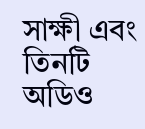সাক্ষী এবং তিনটি অডিও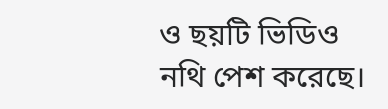ও ছয়টি ভিডিও নথি পেশ করেছে।